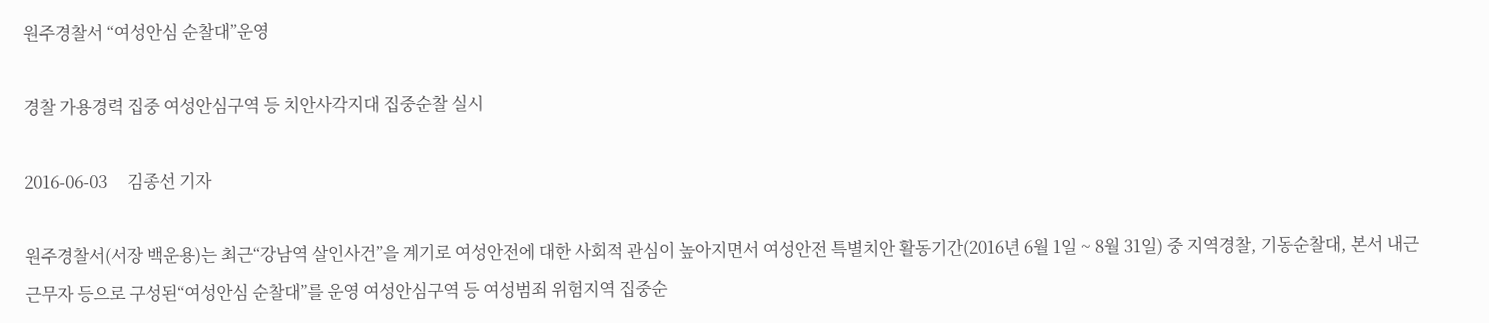원주경찰서 “여성안심 순찰대”운영

경찰 가용경력 집중 여성안심구역 등 치안사각지대 집중순찰 실시

2016-06-03     김종선 기자

원주경찰서(서장 백운용)는 최근“강남역 살인사건”을 계기로 여성안전에 대한 사회적 관심이 높아지면서 여성안전 특별치안 활동기간(2016년 6월 1일 ~ 8월 31일) 중 지역경찰, 기동순찰대, 본서 내근 근무자 등으로 구성된“여성안심 순찰대”를 운영 여성안심구역 등 여성범죄 위험지역 집중순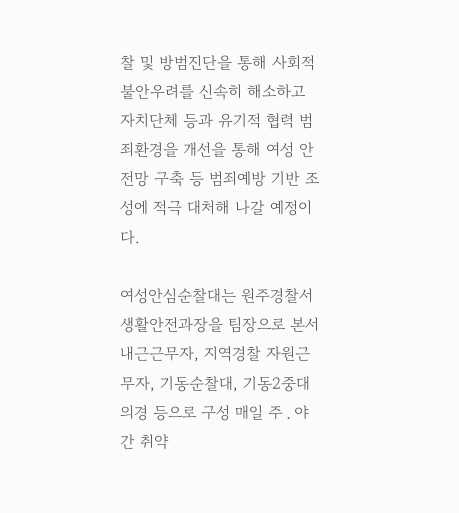찰 및 방범진단을 통해 사회적 불안우려를 신속히 해소하고   자치단체 등과 유기적 협력 범죄환경을 개선을 통해 여성 안전망 구축 등 범죄예방 기반 조성에 적극 대처해 나갈 예정이다.

여성안심순찰대는 원주경찰서 생활안전과장을 팀장으로 본서 내근근무자, 지역경찰 자원근무자, 기동순찰대, 기동2중대 의경 등으로 구성 매일 주․야간 취약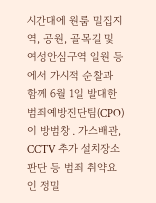시간대에 원룸 밀집지역, 공원, 골목길 및 여성안심구역 일원 등에서 가시적 순찰과 함께 6월 1일 발대한 범죄예방진단팀(CPO)이 방범창․가스배관, CCTV 추가 설치장소 판단 등 범죄 취약요인 정밀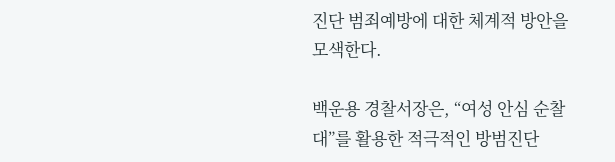진단 범죄예방에 대한 체계적 방안을 모색한다.

백운용 경찰서장은, “여성 안심 순찰대”를 활용한 적극적인 방범진단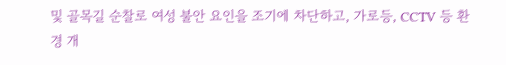및 골목길 순찰로 여성 불안 요인을 조기에 차단하고, 가로등, CCTV 등 환경 개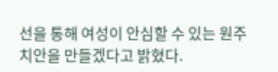선을 통해 여성이 안심할 수 있는 원주 치안을 만들겠다고 밝혔다.